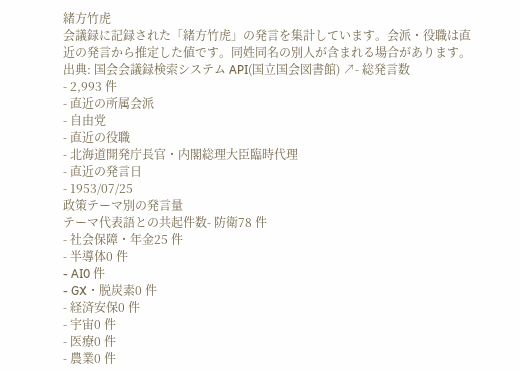緒方竹虎
会議録に記録された「緒方竹虎」の発言を集計しています。会派・役職は直近の発言から推定した値です。同姓同名の別人が含まれる場合があります。
出典: 国会会議録検索システム API(国立国会図書館) ↗- 総発言数
- 2,993 件
- 直近の所属会派
- 自由党
- 直近の役職
- 北海道開発庁長官・内閣総理大臣臨時代理
- 直近の発言日
- 1953/07/25
政策テーマ別の発言量
テーマ代表語との共起件数- 防衛78 件
- 社会保障・年金25 件
- 半導体0 件
- AI0 件
- GX・脱炭素0 件
- 経済安保0 件
- 宇宙0 件
- 医療0 件
- 農業0 件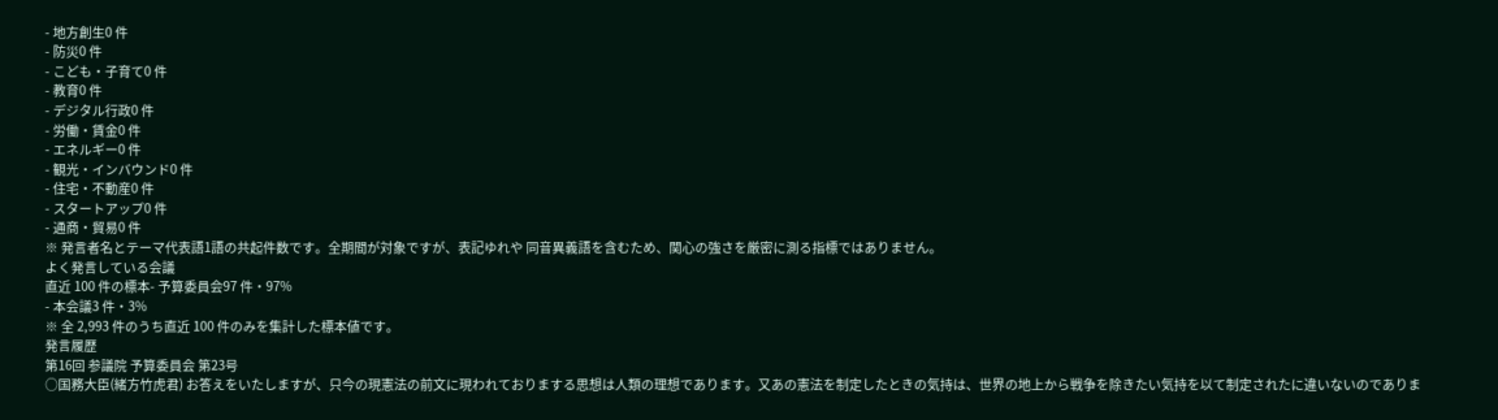- 地方創生0 件
- 防災0 件
- こども・子育て0 件
- 教育0 件
- デジタル行政0 件
- 労働・賃金0 件
- エネルギー0 件
- 観光・インバウンド0 件
- 住宅・不動産0 件
- スタートアップ0 件
- 通商・貿易0 件
※ 発言者名とテーマ代表語1語の共起件数です。全期間が対象ですが、表記ゆれや 同音異義語を含むため、関心の強さを厳密に測る指標ではありません。
よく発言している会議
直近 100 件の標本- 予算委員会97 件・97%
- 本会議3 件・3%
※ 全 2,993 件のうち直近 100 件のみを集計した標本値です。
発言履歴
第16回 参議院 予算委員会 第23号
○国務大臣(緒方竹虎君) お答えをいたしますが、只今の現憲法の前文に現われておりまする思想は人類の理想であります。又あの憲法を制定したときの気持は、世界の地上から戦争を除きたい気持を以て制定されたに違いないのでありま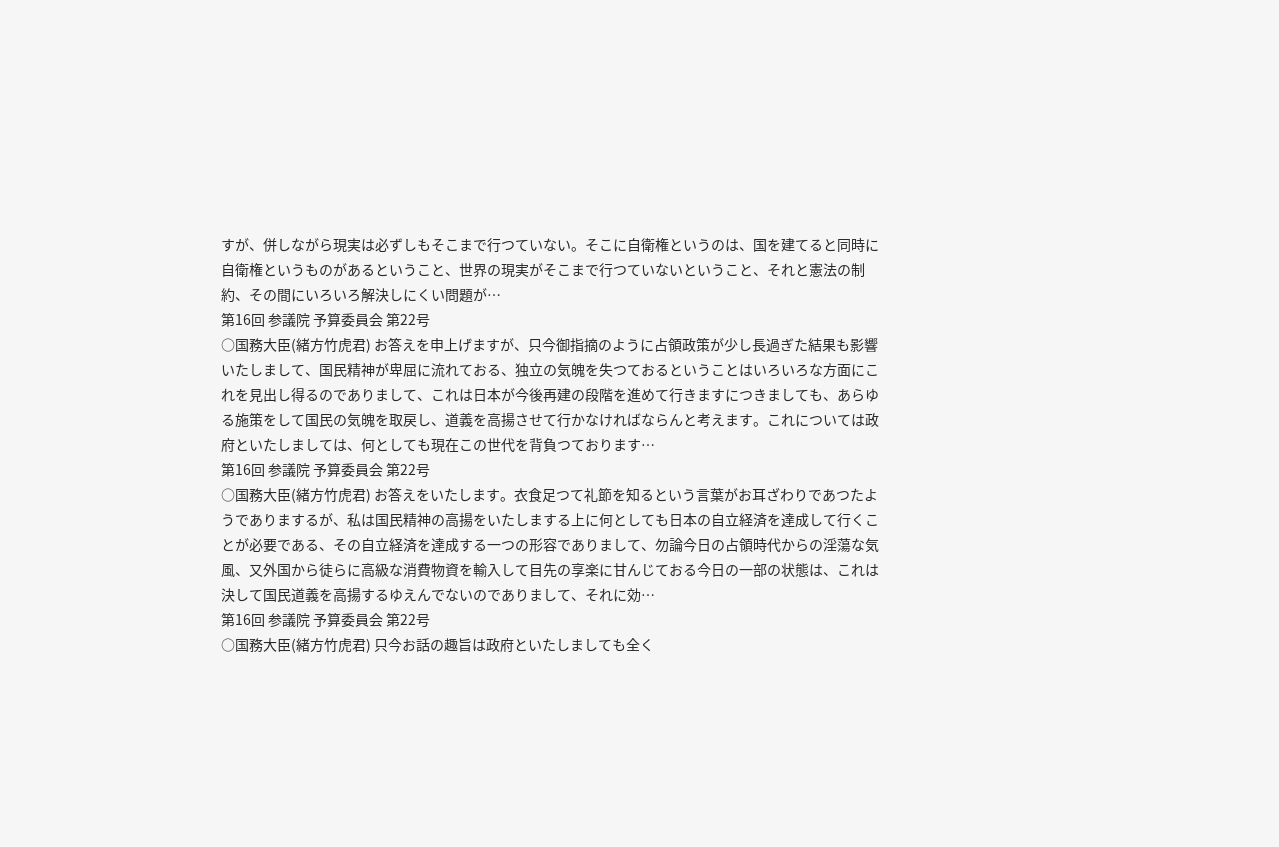すが、併しながら現実は必ずしもそこまで行つていない。そこに自衛権というのは、国を建てると同時に自衛権というものがあるということ、世界の現実がそこまで行つていないということ、それと憲法の制約、その間にいろいろ解決しにくい問題が…
第16回 参議院 予算委員会 第22号
○国務大臣(緒方竹虎君) お答えを申上げますが、只今御指摘のように占領政策が少し長過ぎた結果も影響いたしまして、国民精神が卑屈に流れておる、独立の気魄を失つておるということはいろいろな方面にこれを見出し得るのでありまして、これは日本が今後再建の段階を進めて行きますにつきましても、あらゆる施策をして国民の気魄を取戻し、道義を高揚させて行かなければならんと考えます。これについては政府といたしましては、何としても現在この世代を背負つております…
第16回 参議院 予算委員会 第22号
○国務大臣(緒方竹虎君) お答えをいたします。衣食足つて礼節を知るという言葉がお耳ざわりであつたようでありまするが、私は国民精神の高揚をいたしまする上に何としても日本の自立経済を達成して行くことが必要である、その自立経済を達成する一つの形容でありまして、勿論今日の占領時代からの淫蕩な気風、又外国から徒らに高級な消費物資を輸入して目先の享楽に甘んじておる今日の一部の状態は、これは決して国民道義を高揚するゆえんでないのでありまして、それに効…
第16回 参議院 予算委員会 第22号
○国務大臣(緒方竹虎君) 只今お話の趣旨は政府といたしましても全く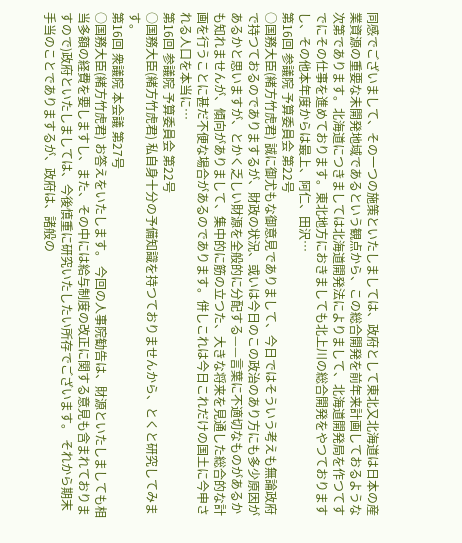同感でございまして、その一つの施策といたしましては、政府として東北又北海道は日本の産業資源の重要な未開発地域であるという観点から、この総合開発を前年来計画しておるような次第であります。北海道につきましては北海道開発法によりまして、北海道開発局を作つてすでにその仕事を進めております。東北地方におきましても北上川の総合開発をやつておりますし、その他本年度からは最上、阿仁、田沢…
第16回 参議院 予算委員会 第22号
○国務大臣(緒方竹虎君) 誠に御尤もな御意見でありまして、今日ではそういう考えも無論政府で持つておるのでありまするが、財政の状況、或いは今日のこの政治のあり方にも多少原因があるかと思いますが、とかく乏しい財源を全般的に分配する——言葉に不適切なものがあるかも知れませんが、傾向がありまして、集中的に筋の立つた、大きな将来を見通した総合的な計画を行うことに甚だ不便な場合があるのであります。併しこれは今日これだけの国土に今申される人口を本当に…
第16回 参議院 予算委員会 第22号
○国務大臣(緒方竹虎君) 私自身十分の予備知識を持つておりませんから、とくと研究してみます。
第16回 衆議院 本会議 第27号
○国務大臣(緒方竹虎君) お答えをいたします。 今回の人事院勧告は、財源といたしましても相当多額の経費を要しますし、また、その中には給与制度の改正に関する意見も含まれておりますので)政府といたしましては、今後慎重に研究いたしたい所存でございます。 それから期末手当のことでありまするが、政府は、諸般の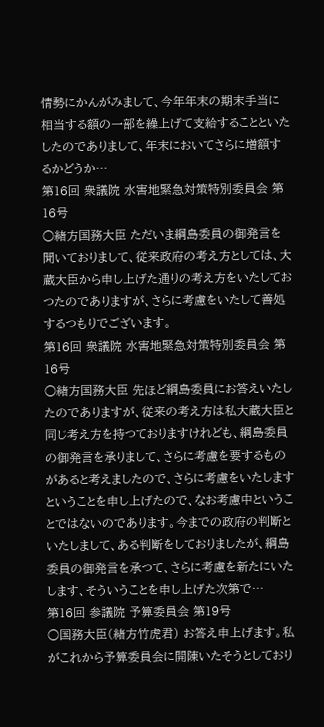情勢にかんがみまして、今年年末の期末手当に相当する額の一部を繰上げて支給することといたしたのでありまして、年末においてさらに増額するかどうか…
第16回 衆議院 水害地緊急対策特別委員会 第16号
○緒方国務大臣 ただいま綱島委員の御発言を聞いておりまして、従来政府の考え方としては、大蔵大臣から申し上げた通りの考え方をいたしておつたのでありますが、さらに考慮をいたして善処するつもりでございます。
第16回 衆議院 水害地緊急対策特別委員会 第16号
○緒方国務大臣 先ほど綱島委員にお答えいたしたのでありますが、従来の考え方は私大蔵大臣と同じ考え方を持つておりますけれども、綱島委員の御発言を承りまして、さらに考慮を要するものがあると考えましたので、さらに考慮をいたしますということを申し上げたので、なお考慮中ということではないのであります。今までの政府の判断といたしまして、ある判断をしておりましたが、綱島委員の御発言を承つて、さらに考慮を新たにいたします、そういうことを申し上げた次第で…
第16回 参議院 予算委員会 第19号
○国務大臣(緒方竹虎君) お答え申上げます。私がこれから予算委員会に開陳いたそうとしており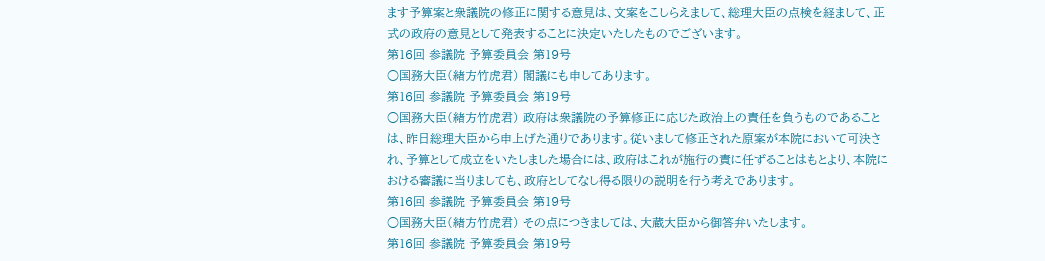ます予算案と衆議院の修正に関する意見は、文案をこしらえまして、総理大臣の点検を経まして、正式の政府の意見として発表することに決定いたしたものでございます。
第16回 参議院 予算委員会 第19号
○国務大臣(緒方竹虎君) 閣議にも申してあります。
第16回 参議院 予算委員会 第19号
○国務大臣(緒方竹虎君) 政府は衆議院の予算修正に応じた政治上の責任を負うものであることは、昨日総理大臣から申上げた通りであります。従いまして修正された原案が本院において可決され、予算として成立をいたしました場合には、政府はこれが施行の責に任ずることはもとより、本院における審議に当りましても、政府としてなし得る限りの説明を行う考えであります。
第16回 参議院 予算委員会 第19号
○国務大臣(緒方竹虎君) その点につきましては、大蔵大臣から御答弁いたします。
第16回 参議院 予算委員会 第19号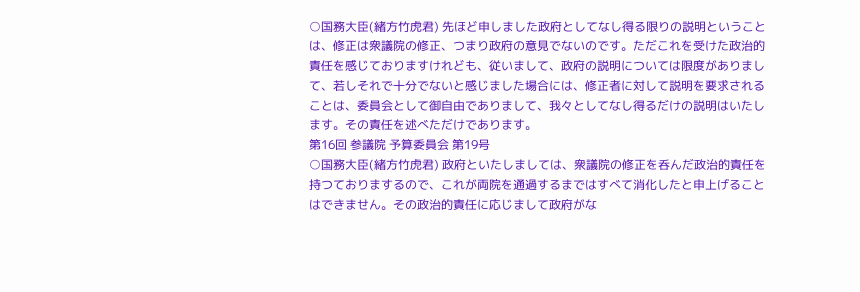○国務大臣(緒方竹虎君) 先ほど申しました政府としてなし得る限りの説明ということは、修正は衆議院の修正、つまり政府の意見でないのです。ただこれを受けた政治的責任を感じておりますけれども、従いまして、政府の説明については限度がありまして、若しそれで十分でないと感じました場合には、修正者に対して説明を要求されることは、委員会として御自由でありまして、我々としてなし得るだけの説明はいたします。その責任を述べただけであります。
第16回 参議院 予算委員会 第19号
○国務大臣(緒方竹虎君) 政府といたしましては、衆議院の修正を呑んだ政治的責任を持つておりまするので、これが両院を通過するまではすべて消化したと申上げることはできません。その政治的責任に応じまして政府がな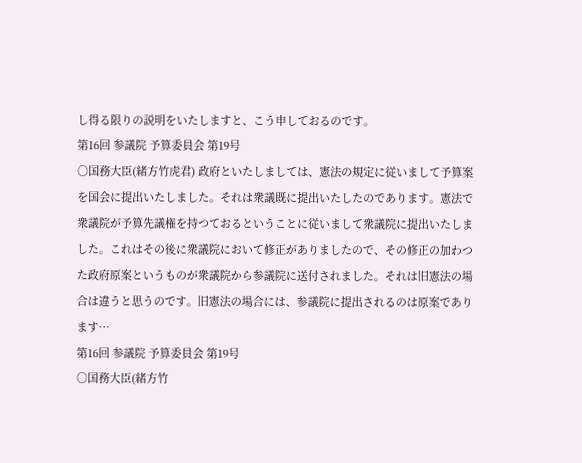し得る限りの説明をいたしますと、こう申しておるのです。
第16回 参議院 予算委員会 第19号
○国務大臣(緒方竹虎君) 政府といたしましては、憲法の規定に従いまして予算案を国会に提出いたしました。それは衆議既に提出いたしたのであります。憲法で衆議院が予算先議権を持つておるということに従いまして衆議院に提出いたしました。これはその後に衆議院において修正がありましたので、その修正の加わつた政府原案というものが衆議院から参議院に送付されました。それは旧憲法の場合は違うと思うのです。旧憲法の場合には、参議院に提出されるのは原案であります…
第16回 参議院 予算委員会 第19号
○国務大臣(緒方竹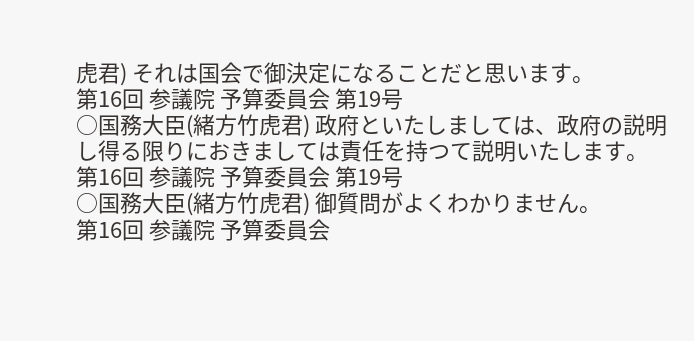虎君) それは国会で御決定になることだと思います。
第16回 参議院 予算委員会 第19号
○国務大臣(緒方竹虎君) 政府といたしましては、政府の説明し得る限りにおきましては責任を持つて説明いたします。
第16回 参議院 予算委員会 第19号
○国務大臣(緒方竹虎君) 御質問がよくわかりません。
第16回 参議院 予算委員会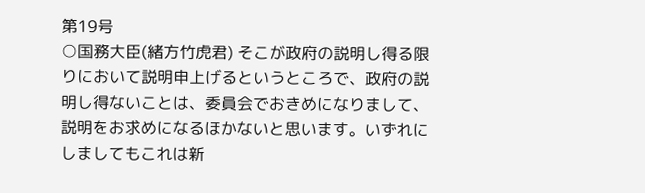第19号
○国務大臣(緒方竹虎君) そこが政府の説明し得る限りにおいて説明申上げるというところで、政府の説明し得ないことは、委員会でおきめになりまして、説明をお求めになるほかないと思います。いずれにしましてもこれは新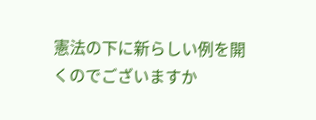憲法の下に新らしい例を開くのでございますか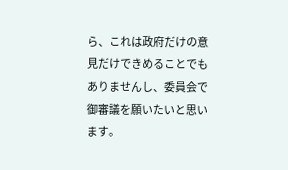ら、これは政府だけの意見だけできめることでもありませんし、委員会で御審議を願いたいと思います。